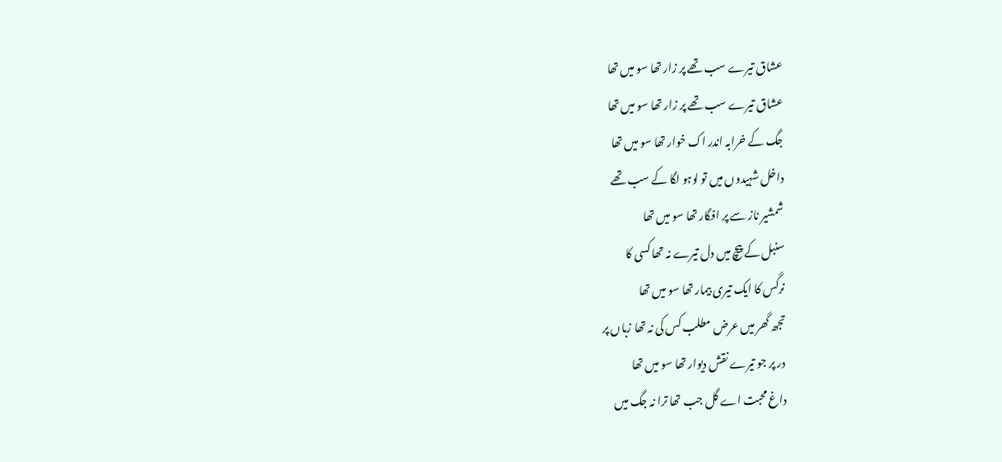عشاق تیرے سب تھے پر زار تھا سو میں تھا
عشاق تیرے سب تھے پر زار تھا سو میں تھا
جگ کے خرابہ اندر اک خوار تھا سو میں تھا
داخل شہیدوں میں تو لوہو لگا کے سب تھے
شمشیر ناز سے پر افگار تھا سو میں تھا
سنبل کے پیچ میں دل تیرے نہ تھا کسی کا
نرگس کا ایک تیری بیمار تھا سو میں تھا
تجھ گھر میں عرض مطلب کس کی نہ تھا زباں پر
در پر جو تیرے نقش دیوار تھا سو میں تھا
داغ محبت اے گل جب تھا ترا نہ جگ میں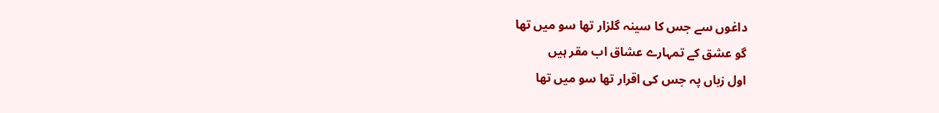داغوں سے جس کا سینہ گلزار تھا سو میں تھا
گو عشق کے تمہارے عشاق اب مقر ہیں
اول زباں پہ جس کی اقرار تھا سو میں تھا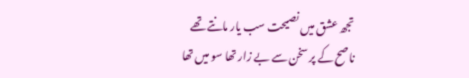تجھ عشق میں نصیحت سب یار مانتے تھے
ناصح کے پر سخن سے بے زار تھا سو میں تھا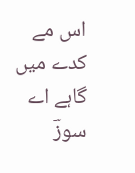اس مے کدے میں گاہے اے سوزؔ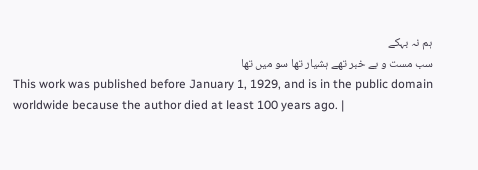ہم نہ بہکے
سب مست و بے خبر تھے ہشیار تھا سو میں تھا
This work was published before January 1, 1929, and is in the public domain worldwide because the author died at least 100 years ago. |